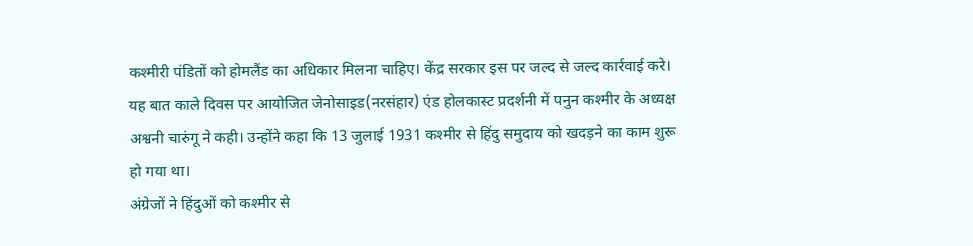कश्मीरी पंडितों को होमलैंड का अधिकार मिलना चाहिए। केंद्र सरकार इस पर जल्द से जल्द कार्रवाई करे। यह बात काले दिवस पर आयोजित जेनोसाइड(नरसंहार) एंड होलकास्ट प्रदर्शनी में पनुन कश्मीर के अध्यक्ष अश्वनी चारुंगू ने कही। उन्होंने कहा कि 13 जुलाई 1931 कश्मीर से हिंदु समुदाय को खदड़ने का काम शुरू हो गया था।
अंग्रेजों ने हिंदुओं को कश्मीर से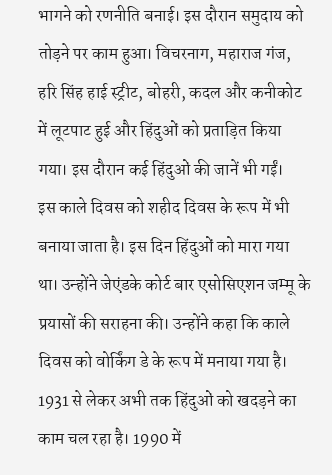भागने को रणनीति बनाई। इस दौरान समुदाय को तोड़ने पर काम हुआ। विचरनाग, महाराज गंज, हरि सिंह हाई स्ट्रीट, बोहरी, कदल और कनीकोट में लूटपाट हुई और हिंदुओं को प्रताड़ित किया गया। इस दौरान कई हिंदुओं की जानें भी गईं।
इस काले दिवस को शहीद दिवस के रूप में भी बनाया जाता है। इस दिन हिंदुओं को मारा गया था। उन्होंने जेएंडके कोर्ट बार एसोसिएशन जम्मू के प्रयासों की सराहना की। उन्होंने कहा कि काले दिवस को वोर्किंग डे के रूप में मनाया गया है। 1931 से लेकर अभी तक हिंदुओं को खदड़ने का काम चल रहा है। 1990 में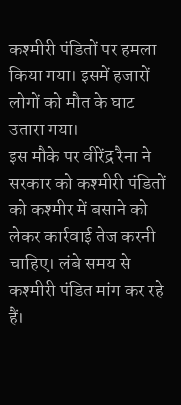कश्मीरी पंडितों पर हमला किया गया। इसमें हजारों लोगों को मौत के घाट उतारा गया।
इस मौके पर वीरेंद्र रैना ने सरकार को कश्मीरी पंडितों को कश्मीर में बसाने को लेकर कार्रवाई तेज करनी चाहिए। लंबे समय से कश्मीरी पंडित मांग कर रहे हैं।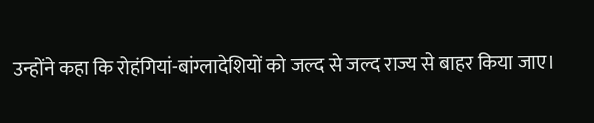उन्होंने कहा कि रोहंगियां-बांग्लादेशियों को जल्द से जल्द राज्य से बाहर किया जाए।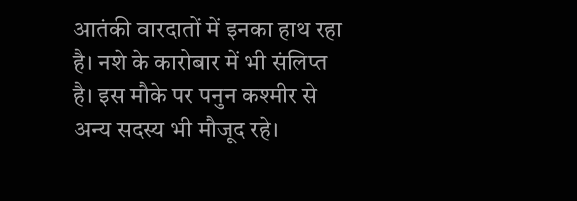आतंकी वारदातों में इनका हाथ रहा है। नशे के कारोबार में भी संलिप्त है। इस मौके पर पनुन कश्मीर से अन्य सदस्य भी मौजूद रहे।